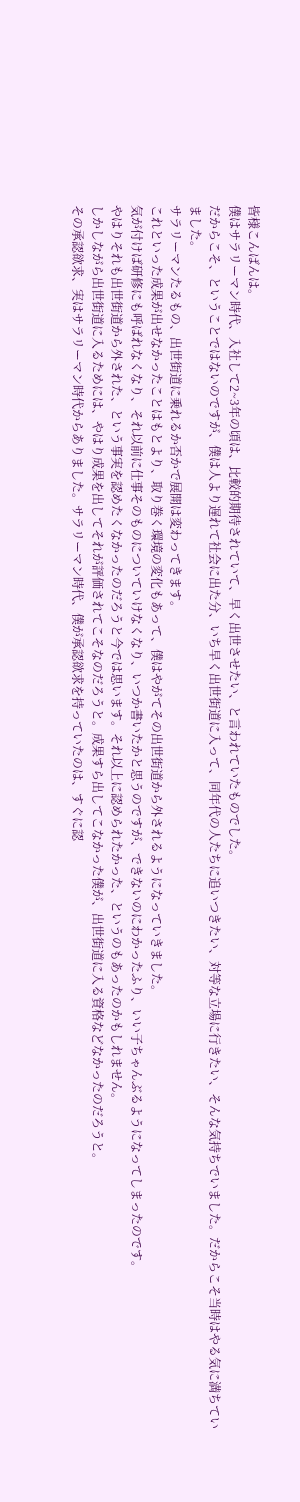皆様こんばんは。
僕はサラリーマン時代、入社して2~3年の頃は、比較的期待されていて、早く出世させたい、と言われていたものでした。
だからこそ、ということではないのですが、僕は人より遅れて社会に出た分、いち早く出世街道に入って、同年代の人たちに追いつきたい、対等な立場に行きたい、そんな気持ちでいました。だからこそ当時はやる気に満ちていました。
サラリーマンたるもの、出世街道に乗れるか否かで展開は変わってきます。
これといった成果が出せなかったことはもとより、取り巻く環境の変化もあって、僕はやがてその出世街道から外されるようになっていきました。
気が付けば研修にも呼ばれなくなり、それ以前に仕事そのものについていけなくなり、いつか書いたかと思うのですが、できないのにわかったふり、いい子ちゃんぶるようになってしまったのです。
やはりそれも出世街道から外された、という事実を認めたくなかったのだろうと今では思います。それ以上に認められたかった、というのもあったのかもしれません。
しかしながら出世街道に入るためには、やはり成果を出してそれが評価されてこそなのだろうと。成果すら出してこなかった僕が、出世街道に入る資格などなかったのだろうと。
その承認欲求、実はサラリーマン時代からありました。サラリーマン時代、僕が承認欲求を持っていたのは、すぐに認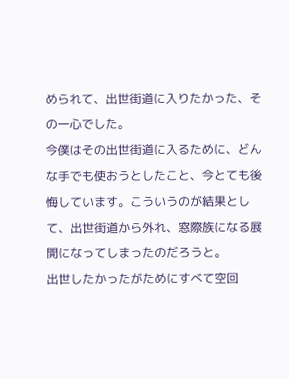められて、出世街道に入りたかった、その一心でした。
今僕はその出世街道に入るために、どんな手でも使おうとしたこと、今とても後悔しています。こういうのが結果として、出世街道から外れ、窓際族になる展開になってしまったのだろうと。
出世したかったがためにすべて空回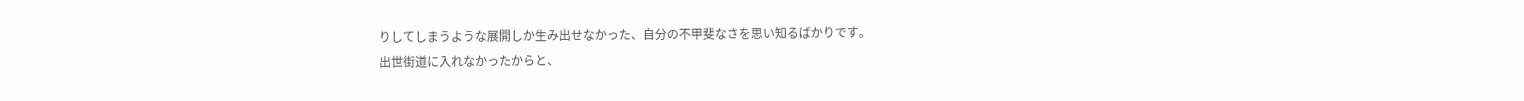りしてしまうような展開しか生み出せなかった、自分の不甲斐なさを思い知るばかりです。
出世街道に入れなかったからと、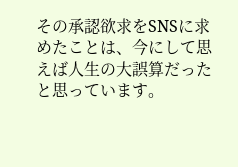その承認欲求をSNSに求めたことは、今にして思えば人生の大誤算だったと思っています。